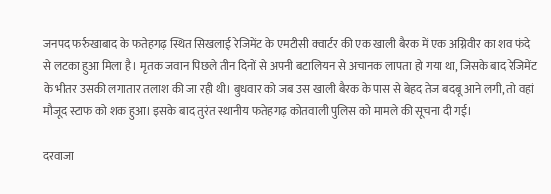जनपद फर्रुखाबाद के फतेहगढ़ स्थित सिखलाई रेजिमेंट के एमटीसी क्वार्टर की एक खाली बैरक में एक अग्निवीर का शव फंदे से लटका हुआ मिला है। मृतक जवान पिछले तीन दिनों से अपनी बटालियन से अचानक लापता हो गया था, जिसके बाद रेजिमेंट के भीतर उसकी लगातार तलाश की जा रही थी। बुधवार को जब उस खाली बैरक के पास से बेहद तेज बदबू आने लगी, तो वहां मौजूद स्टाफ को शक हुआ। इसके बाद तुरंत स्थानीय फतेहगढ़ कोतवाली पुलिस को मामले की सूचना दी गई।

दरवाजा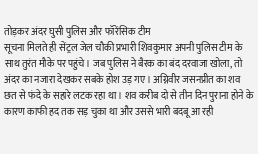तोड़कर अंदर घुसी पुलिस और फॉरेंसिक टीम
सूचना मिलते ही सेंट्रल जेल चौकी प्रभारी शिवकुमार अपनी पुलिस टीम के साथ तुरंत मौके पर पहुंचे। जब पुलिस ने बैरक का बंद दरवाजा खोला, तो अंदर का नजारा देखकर सबके होश उड़ गए। अग्निवीर जसनप्रीत का शव छत से फंदे के सहारे लटक रहा था। शव करीब दो से तीन दिन पुराना होने के कारण काफी हद तक सड़ चुका था और उससे भारी बदबू आ रही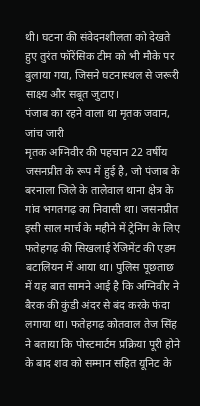थी। घटना की संवेदनशीलता को देखते हुए तुरंत फॉरेंसिक टीम को भी मौके पर बुलाया गया, जिसने घटनास्थल से जरूरी साक्ष्य और सबूत जुटाए।
पंजाब का रहने वाला था मृतक जवान, जांच जारी
मृतक अग्निवीर की पहचान 22 वर्षीय जसनप्रीत के रूप में हुई है, जो पंजाब के बरनाला जिले के तालेवाल थाना क्षेत्र के गांव भगतगढ़ का निवासी था। जसनप्रीत इसी साल मार्च के महीने में ट्रेनिंग के लिए फतेहगढ़ की सिखलाई रेजिमेंट की एडम बटालियन में आया था। पुलिस पूछताछ में यह बात सामने आई है कि अग्निवीर ने बैरक की कुंडी अंदर से बंद करके फंदा लगाया था। फतेहगढ़ कोतवाल तेज सिंह ने बताया कि पोस्टमार्टम प्रक्रिया पूरी होने के बाद शव को सम्मान सहित यूनिट के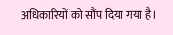अधिकारियों को सौंप दिया गया है।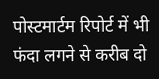पोस्टमार्टम रिपोर्ट में भी फंदा लगने से करीब दो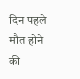दिन पहले मौत होने की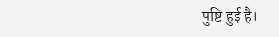पुष्टि हुई है।